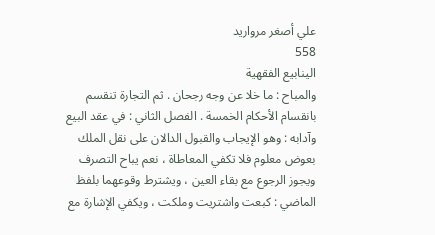علي أصغر مرواريد
558
الينابيع الفقهية
والمباح : ما خلا عن وجه رجحان . ثم التجارة تنقسم بانقسام الأحكام الخمسة . الفصل الثاني : في عقد البيع وآدابه : وهو الإيجاب والقبول الدالان على نقل الملك بعوض معلوم فلا تكفي المعاطاة ، نعم يباح التصرف ويجوز الرجوع مع بقاء العين ، ويشترط وقوعهما بلفظ الماضي : كبعت واشتريت وملكت ، ويكفي الإشارة مع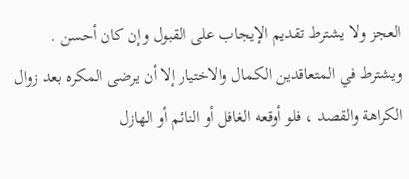العجز ولا يشترط تقديم الإيجاب على القبول وإن كان أحسن . ويشترط في المتعاقدين الكمال والاختيار إلا أن يرضى المكره بعد زوال الكراهة والقصد ، فلو أوقعه الغافل أو النائم أو الهازل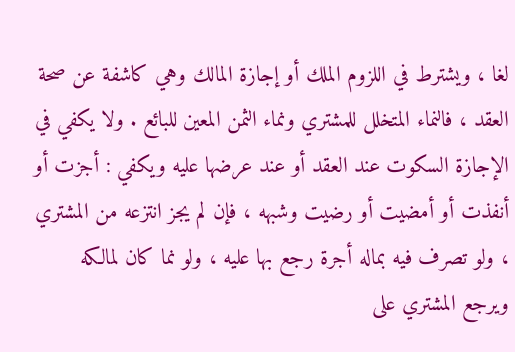لغا ، ويشترط في اللزوم الملك أو إجازة المالك وهي كاشفة عن صحة العقد ، فالنماء المتخلل للمشتري ونماء الثمن المعين للبائع . ولا يكفي في الإجازة السكوت عند العقد أو عند عرضها عليه ويكفي : أجزت أو أنفذت أو أمضيت أو رضيت وشبهه ، فإن لم يجز انتزعه من المشتري ، ولو تصرف فيه بماله أجرة رجع بها عليه ، ولو نما كان لمالكه ويرجع المشتري على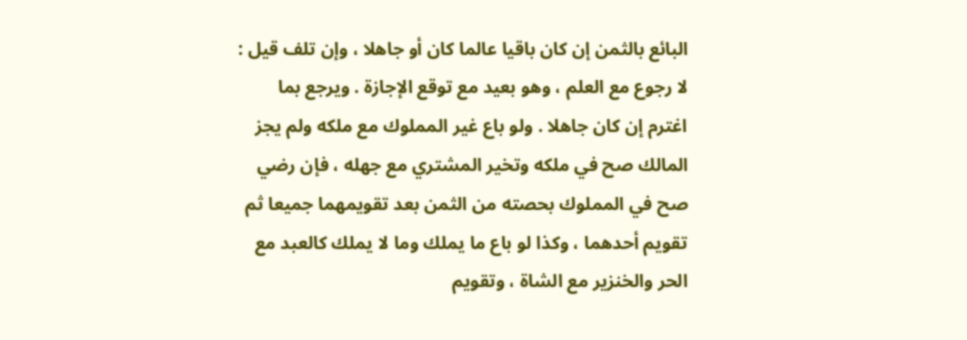البائع بالثمن إن كان باقيا عالما كان أو جاهلا ، وإن تلف قيل : لا رجوع مع العلم ، وهو بعيد مع توقع الإجازة . ويرجع بما اغترم إن كان جاهلا . ولو باع غير المملوك مع ملكه ولم يجز المالك صح في ملكه وتخير المشتري مع جهله ، فإن رضي صح في المملوك بحصته من الثمن بعد تقويمهما جميعا ثم تقويم أحدهما ، وكذا لو باع ما يملك وما لا يملك كالعبد مع الحر والخنزير مع الشاة ، وتقويم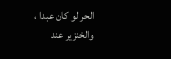الحر لو كان عبدا ، والخنزير عند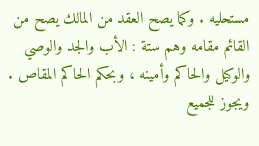مستحليه . وكما يصح العقد من المالك يصح من القائم مقامه وهم ستة : الأب والجد والوصي والوكيل والحاكم وأمينه ، وبحكم الحاكم المقاص . ويجوز للجميع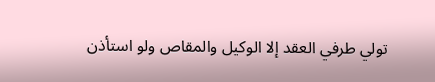تولي طرفي العقد إلا الوكيل والمقاص ولو استأذن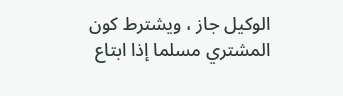الوكيل جاز ، ويشترط كون المشتري مسلما إذا ابتاع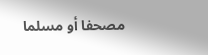مصحفا أو مسلما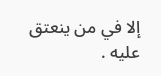إلا في من ينعتق عليه .